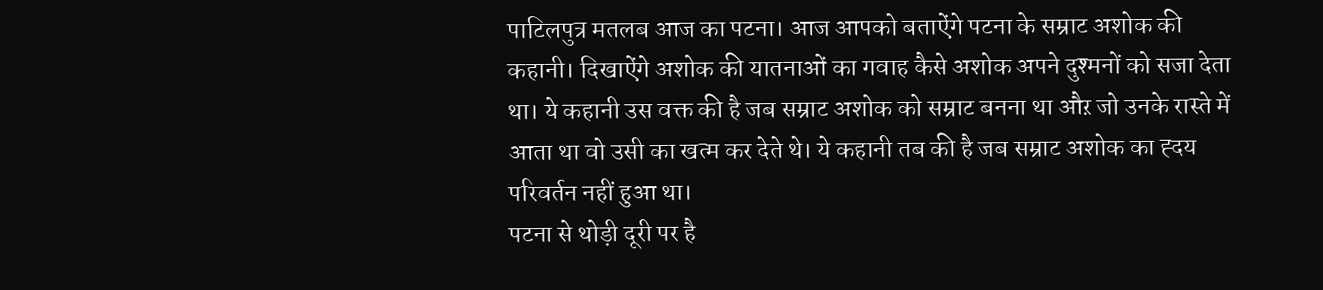पाटिलपुत्र मतलब आज का पटना। आज आपको बताऐंगे पटना के सम्राट अशोक की कहानी। दिखाऐंगे अशोक की यातनाओं का गवाह कैसे अशोक अपने दुश्मनों को सजा देता था। ये कहानी उस वक्त की है जब सम्राट अशोक को सम्राट बनना था औऱ जो उनके रास्ते में आता था वो उसी का खत्म कर देते थे। ये कहानी तब की है जब सम्राट अशोक का ह्दय परिवर्तन नहीं हुआ था।
पटना से थोड़ी दूरी पर है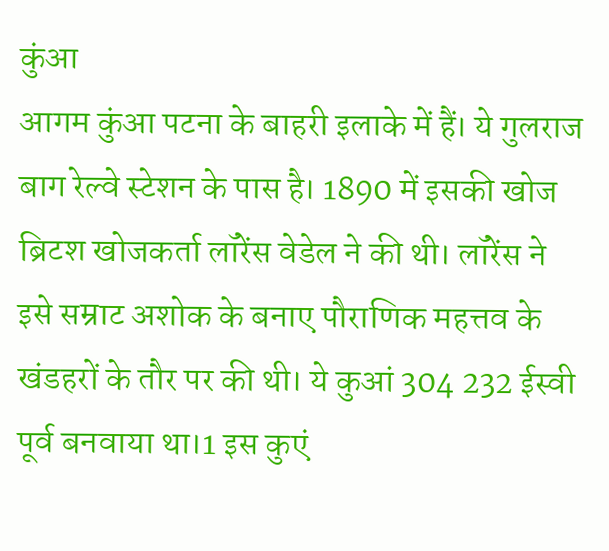कुंआ
आगम कुंआ पटना के बाहरी इलाके में हैं। ये गुलराज बाग रेल्वे स्टेशन के पास है। 1890 में इसकी खोज ब्रिटश खोजकर्ता लॉरेंस वेडेल ने की थी। लॉरेंस ने इसे सम्राट अशोक के बनाए पौराणिक महत्तव के खंडहरों के तौर पर की थी। ये कुआं 304 232 ईस्वी पूर्व बनवाया था।1 इस कुएं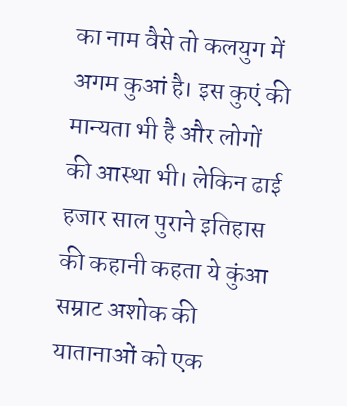का नाम वैसे तो कलयुग में अगम कुआं है। इस कुएं की मान्यता भी है और लोगों की आस्था भी। लेकिन ढाई हजार साल पुराने इतिहास की कहानी कहता ये कुंआ सम्राट अशोक की यातानाओं को एक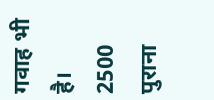गवाह भी है।
2500 पुराना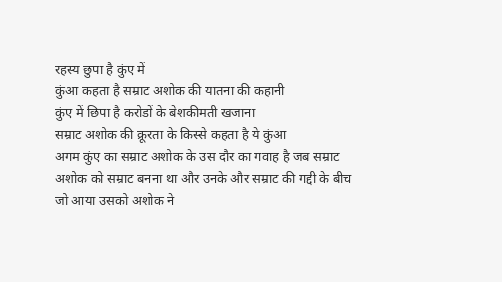रहस्य छुपा है कुंए में
कुंआ कहता है सम्राट अशोक की यातना की कहानी
कुंए में छिपा है करोडों के बेशकीमती खजाना
सम्राट अशोक की क्रूरता के किस्से कहता है ये कुंआ
अगम कुंए का सम्राट अशोक के उस दौर का गवाह है जब सम्राट अशोक को सम्राट बनना था और उनके और सम्राट की गद्दी के बीच जो आया उसको अशोक ने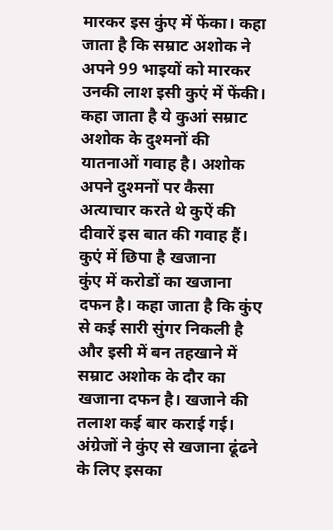मारकर इस कुंए में फेंका। कहा जाता है कि सम्राट अशोक ने अपने 99 भाइयों को मारकर उनकी लाश इसी कुएं में फेंकी। कहा जाता है ये कुआं सम्राट अशोक के दुश्मनों की यातनाओं गवाह है। अशोक अपने दुश्मनों पर कैसा अत्याचार करते थे कुऐं की दीवारें इस बात की गवाह हैं।
कुएं में छिपा है खजाना
कुंए में करोडों का खजाना दफन है। कहा जाता है कि कुंए से कई सारी सुंगर निकली है और इसी में बन तहखाने में सम्राट अशोक के दौर का खजाना दफन है। खजाने की तलाश कई बार कराई गई। अंग्रेजों ने कुंए से खजाना ढूंढने के लिए इसका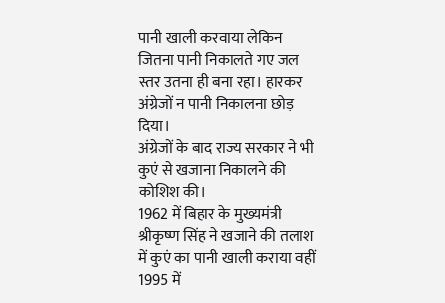पानी खाली करवाया लेकिन जितना पानी निकालते गए जल स्तर उतना ही बना रहा। हारकर अंग्रेजों न पानी निकालना छोड़ दिया।
अंग्रेजों के बाद राज्य सरकार ने भी कुएं से खजाना निकालने की कोशिश की।
1962 में बिहार के मुख्यमंत्री श्रीकृष्ण सिंह ने खजाने की तलाश में कुएं का पानी खाली कराया वहीं 1995 में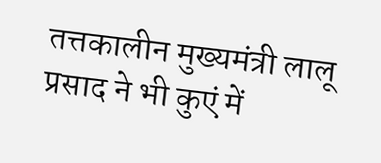तत्तकालीन मुख्यमंत्री लालू प्रसाद ने भी कुएं में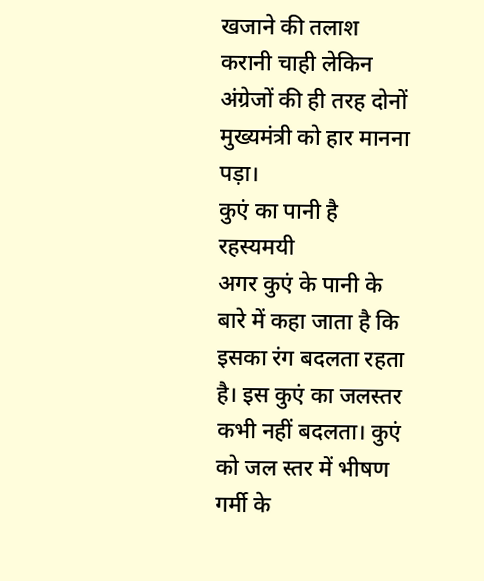खजाने की तलाश करानी चाही लेकिन अंग्रेजों की ही तरह दोनों मुख्यमंत्री को हार मानना पड़ा।
कुएं का पानी है रहस्यमयी
अगर कुएं के पानी के बारे में कहा जाता है कि इसका रंग बदलता रहता है। इस कुएं का जलस्तर कभी नहीं बदलता। कुएं को जल स्तर में भीषण गर्मी के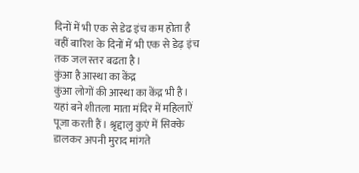दिनों में भी एक से डेढ इंच कम होता है वहीं बारिश के दिनों में भी एक से डेढ़ इंच तक जल स्तर बढता है।
कुंआ है आस्था का केंद्र
कुंआ लोगों की आस्था का केंद्र भी है। यहां बने शीतला माता मंदिर में महिलाऐं पूजा करती हैं। श्रृद्दालु कुएं में सिक्के डालकर अपनी मुराद मांगते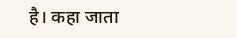है। कहा जाता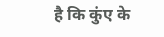है कि कुंए के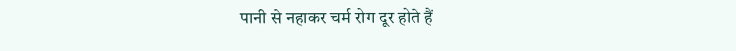पानी से नहाकर चर्म रोग दूर होते हैं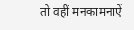तो वहीं मनकामनाऐं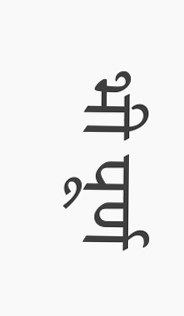भी पूर्ण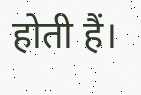होती हैं।